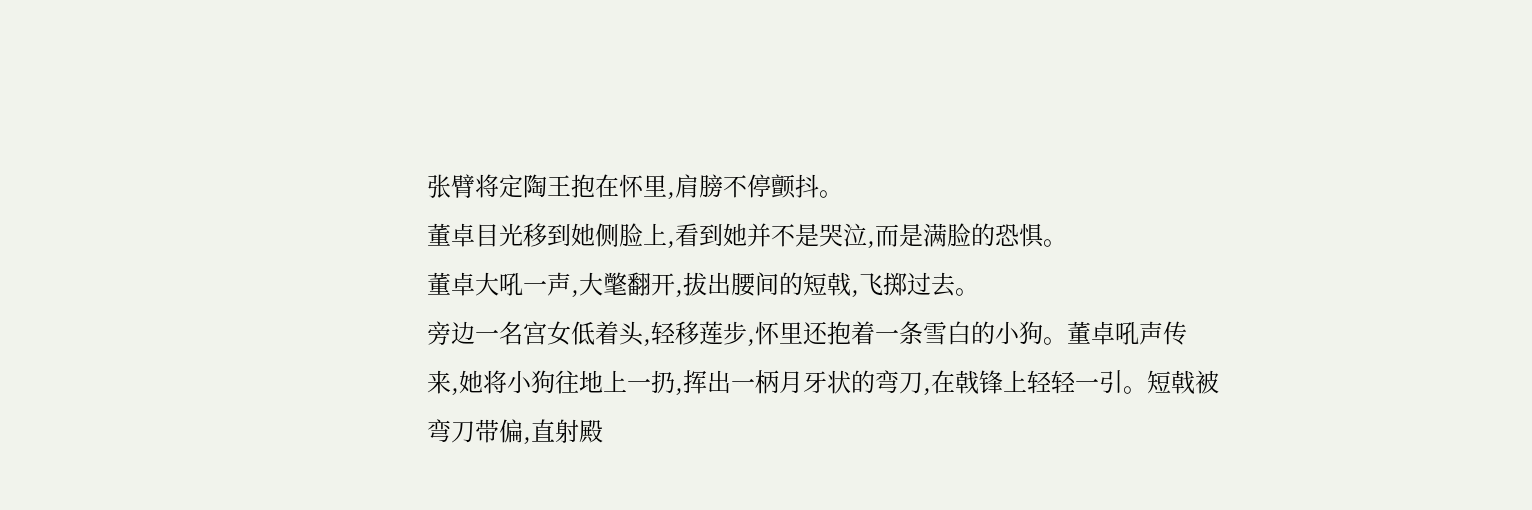张臂将定陶王抱在怀里,肩膀不停颤抖。
董卓目光移到她侧脸上,看到她并不是哭泣,而是满脸的恐惧。
董卓大吼一声,大氅翻开,拔出腰间的短戟,飞掷过去。
旁边一名宫女低着头,轻移莲步,怀里还抱着一条雪白的小狗。董卓吼声传
来,她将小狗往地上一扔,挥出一柄月牙状的弯刀,在戟锋上轻轻一引。短戟被
弯刀带偏,直射殿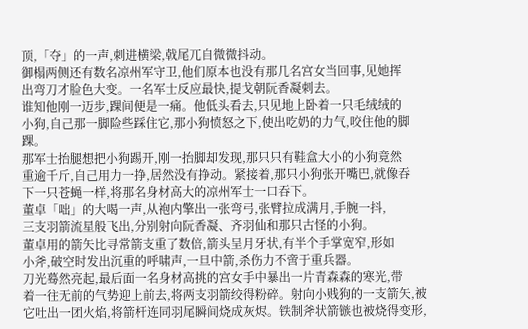顶,「夺」的一声,刺进横梁,戟尾兀自微微抖动。
御榻两侧还有数名凉州军守卫,他们原本也没有那几名宫女当回事,见她挥
出弯刀才脸色大变。一名军士反应最快,提戈朝阮香凝刺去。
谁知他刚一迈步,踝间便是一痛。他低头看去,只见地上卧着一只毛绒绒的
小狗,自己那一脚险些踩住它,那小狗愤怒之下,使出吃奶的力气,咬住他的脚
踝。
那军士抬腿想把小狗踢开,刚一抬脚却发现,那只只有鞋盒大小的小狗竟然
重逾千斤,自己用力一挣,居然没有挣动。紧接着,那只小狗张开嘴巴,就像吞
下一只苍蝇一样,将那名身材高大的凉州军士一口吞下。
董卓「咄」的大喝一声,从袍内擎出一张弯弓,张臂拉成满月,手腕一抖,
三支羽箭流星般飞出,分别射向阮香凝、齐羽仙和那只古怪的小狗。
董卓用的箭矢比寻常箭支重了数倍,箭头呈月牙状,有半个手掌宽窄,形如
小斧,破空时发出沉重的呼啸声,一旦中箭,杀伤力不啻于重兵器。
刀光蓦然亮起,最后面一名身材高挑的宫女手中暴出一片青森森的寒光,带
着一往无前的气势迎上前去,将两支羽箭绞得粉碎。射向小贱狗的一支箭矢,被
它吐出一团火焰,将箭杆连同羽尾瞬间烧成灰烬。铁制斧状箭镞也被烧得变形,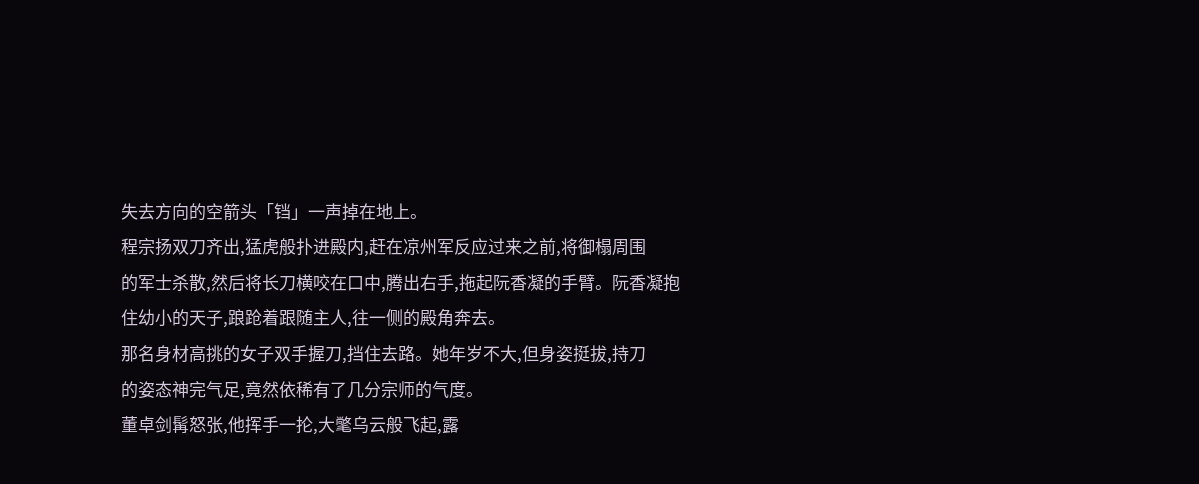失去方向的空箭头「铛」一声掉在地上。
程宗扬双刀齐出,猛虎般扑进殿内,赶在凉州军反应过来之前,将御榻周围
的军士杀散,然后将长刀横咬在口中,腾出右手,拖起阮香凝的手臂。阮香凝抱
住幼小的天子,踉跄着跟随主人,往一侧的殿角奔去。
那名身材高挑的女子双手握刀,挡住去路。她年岁不大,但身姿挺拔,持刀
的姿态神完气足,竟然依稀有了几分宗师的气度。
董卓剑髯怒张,他挥手一抡,大氅乌云般飞起,露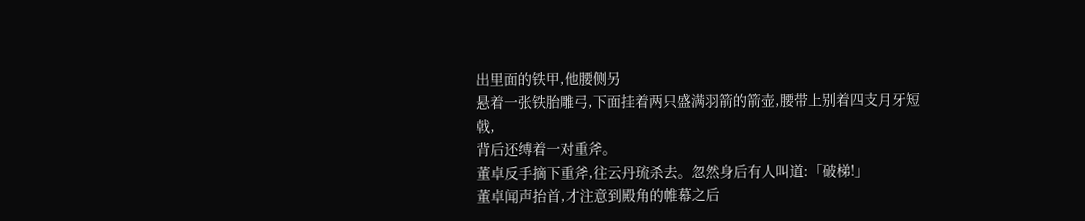出里面的铁甲,他腰侧另
悬着一张铁胎雕弓,下面挂着两只盛满羽箭的箭壶,腰带上别着四支月牙短戟,
背后还缚着一对重斧。
董卓反手摘下重斧,往云丹琉杀去。忽然身后有人叫道:「破梯!」
董卓闻声抬首,才注意到殿角的帷幕之后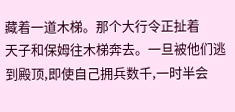藏着一道木梯。那个大行令正扯着
天子和保姆往木梯奔去。一旦被他们逃到殿顶,即使自己拥兵数千,一时半会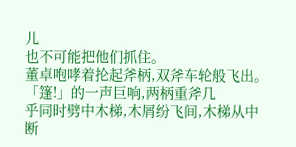儿
也不可能把他们抓住。
董卓咆哮着抡起斧柄,双斧车轮般飞出。「篷!」的一声巨响,两柄重斧几
乎同时劈中木梯,木屑纷飞间,木梯从中断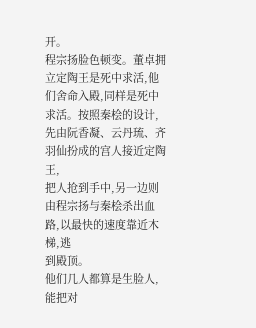开。
程宗扬脸色顿变。董卓拥立定陶王是死中求活,他们舍命入殿,同样是死中
求活。按照秦桧的设计,先由阮香凝、云丹琉、齐羽仙扮成的宫人接近定陶王,
把人抢到手中,另一边则由程宗扬与秦桧杀出血路,以最快的速度靠近木梯,逃
到殿顶。
他们几人都算是生脸人,能把对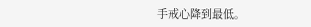手戒心降到最低。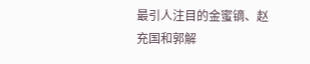最引人注目的金蜜镝、赵
充国和郭解